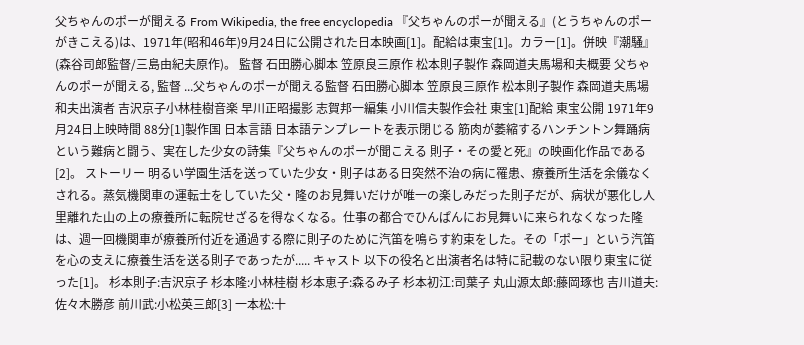父ちゃんのポーが聞える From Wikipedia, the free encyclopedia 『父ちゃんのポーが聞える』(とうちゃんのポーがきこえる)は、1971年(昭和46年)9月24日に公開された日本映画[1]。配給は東宝[1]。カラー[1]。併映『潮騒』(森谷司郎監督/三島由紀夫原作)。 監督 石田勝心脚本 笠原良三原作 松本則子製作 森岡道夫馬場和夫概要 父ちゃんのポーが聞える, 監督 ...父ちゃんのポーが聞える監督 石田勝心脚本 笠原良三原作 松本則子製作 森岡道夫馬場和夫出演者 吉沢京子小林桂樹音楽 早川正昭撮影 志賀邦一編集 小川信夫製作会社 東宝[1]配給 東宝公開 1971年9月24日上映時間 88分[1]製作国 日本言語 日本語テンプレートを表示閉じる 筋肉が萎縮するハンチントン舞踊病という難病と闘う、実在した少女の詩集『父ちゃんのポーが聞こえる 則子・その愛と死』の映画化作品である[2]。 ストーリー 明るい学園生活を送っていた少女・則子はある日突然不治の病に罹患、療養所生活を余儀なくされる。蒸気機関車の運転士をしていた父・隆のお見舞いだけが唯一の楽しみだった則子だが、病状が悪化し人里離れた山の上の療養所に転院せざるを得なくなる。仕事の都合でひんぱんにお見舞いに来られなくなった隆は、週一回機関車が療養所付近を通過する際に則子のために汽笛を鳴らす約束をした。その「ポー」という汽笛を心の支えに療養生活を送る則子であったが..... キャスト 以下の役名と出演者名は特に記載のない限り東宝に従った[1]。 杉本則子:吉沢京子 杉本隆:小林桂樹 杉本恵子:森るみ子 杉本初江:司葉子 丸山源太郎:藤岡琢也 吉川道夫:佐々木勝彦 前川武:小松英三郎[3] 一本松:十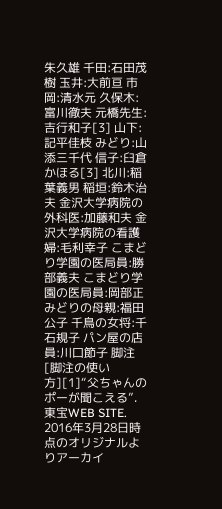朱久雄 千田:石田茂樹 玉井:大前亘 市岡:清水元 久保木:富川徹夫 元橋先生:吉行和子[3] 山下:記平佳枝 みどり:山添三千代 信子:臼倉かほる[3] 北川:稲葉義男 稲垣:鈴木治夫 金沢大学病院の外科医:加藤和夫 金沢大学病院の看護婦:毛利幸子 こまどり学園の医局員:勝部義夫 こまどり学園の医局員:岡部正 みどりの母親:福田公子 千鳥の女将:千石規子 パン屋の店員:川口節子 脚注 [脚注の使い方][1]“父ちゃんのポーが聞こえる”. 東宝WEB SITE. 2016年3月28日時点のオリジナルよりアーカイ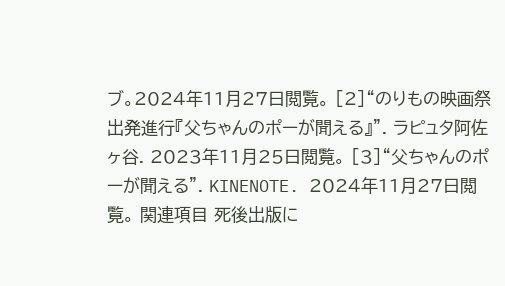ブ。2024年11月27日閲覧。 [2]“のりもの映画祭出発進行『父ちゃんのポーが聞える』”. ラピュタ阿佐ヶ谷. 2023年11月25日閲覧。 [3]“父ちゃんのポーが聞える”. KINENOTE. 2024年11月27日閲覧。 関連項目 死後出版に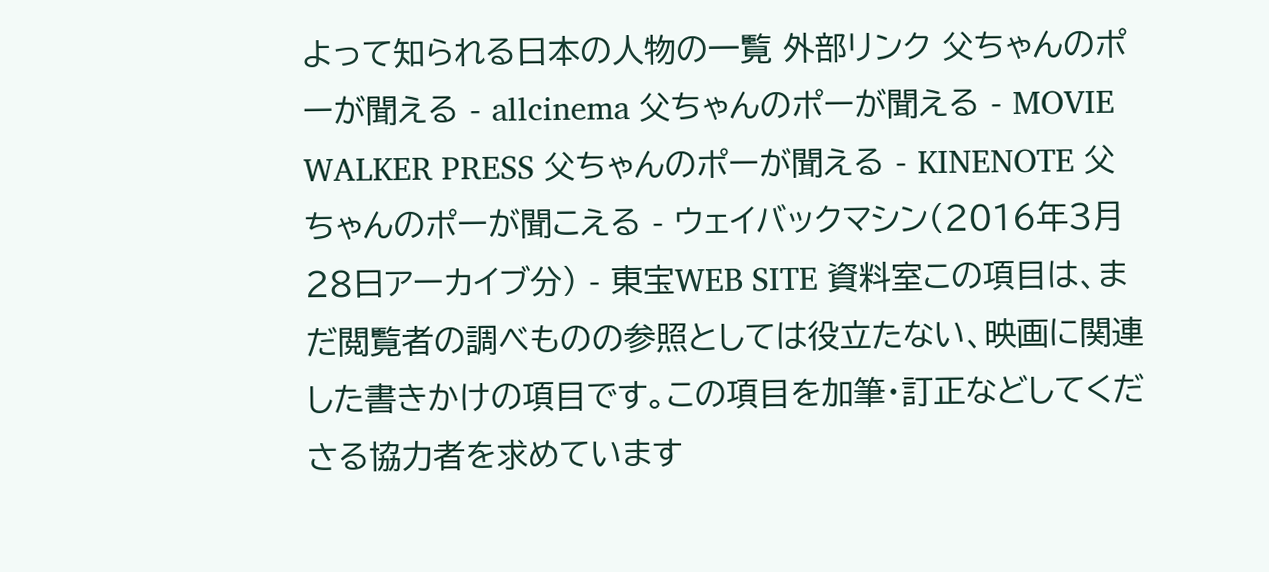よって知られる日本の人物の一覧 外部リンク 父ちゃんのポーが聞える - allcinema 父ちゃんのポーが聞える - MOVIE WALKER PRESS 父ちゃんのポーが聞える - KINENOTE 父ちゃんのポーが聞こえる - ウェイバックマシン(2016年3月28日アーカイブ分) - 東宝WEB SITE 資料室この項目は、まだ閲覧者の調べものの参照としては役立たない、映画に関連した書きかけの項目です。この項目を加筆・訂正などしてくださる協力者を求めています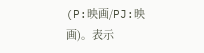(P:映画/PJ:映画)。表示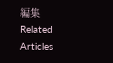編集 Related Articles